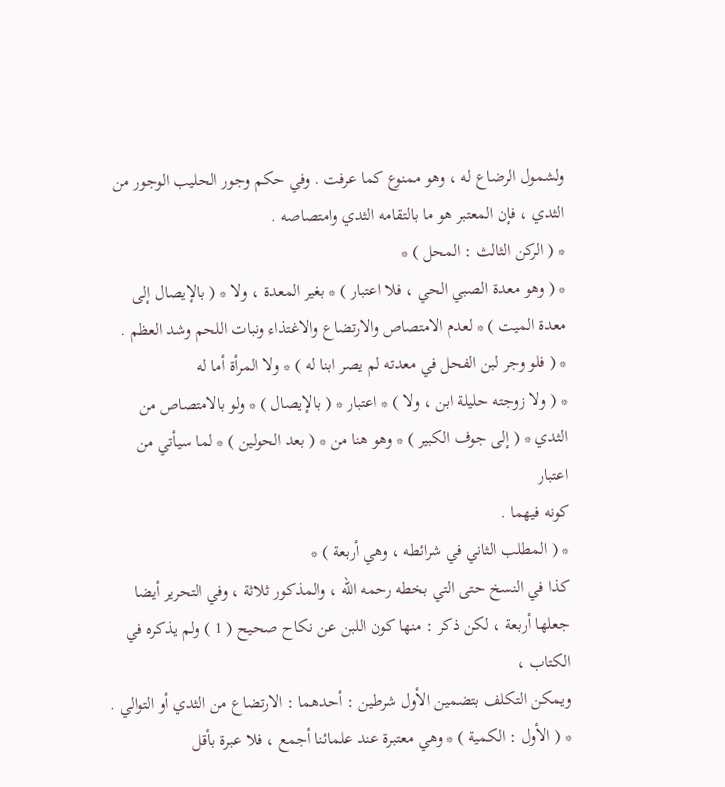ولشمول الرضاع له ، وهو ممنوع كما عرفت . وفي حكم وجور الحليب الوجور من
الثدي ، فإن المعتبر هو ما بالتقامه الثدي وامتصاصه .
* ( الركن الثالث : المحل ) *
* ( وهو معدة الصبي الحي ، فلا اعتبار ) * بغير المعدة ، ولا * ( بالإيصال إلى
معدة الميت ) * لعدم الامتصاص والارتضاع والاغتذاء ونبات اللحم وشد العظم .
* ( فلو وجر لبن الفحل في معدته لم يصر ابنا له ) * ولا المرأة أما له
* ( ولا زوجته حليلة ابن ، ولا ) * اعتبار * ( بالإيصال ) * ولو بالامتصاص من
الثدي * ( إلى جوف الكبير ) * وهو هنا من * ( بعد الحولين ) * لما سيأتي من اعتبار
كونه فيهما .
* ( المطلب الثاني في شرائطه ، وهي أربعة ) *
كذا في النسخ حتى التي بخطه رحمه الله ، والمذكور ثلاثة ، وفي التحرير أيضا
جعلها أربعة ، لكن ذكر : منها كون اللبن عن نكاح صحيح ( 1 ) ولم يذكره في الكتاب ،
ويمكن التكلف بتضمين الأول شرطين : أحدهما : الارتضاع من الثدي أو التوالي .
* ( الأول : الكمية ) * وهي معتبرة عند علمائنا أجمع ، فلا عبرة بأقل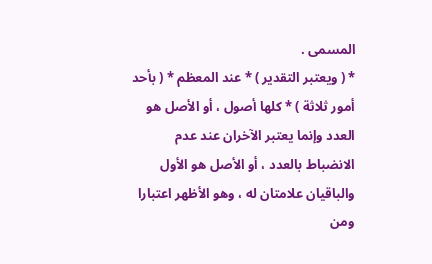المسمى .
* ( ويعتبر التقدير ) * عند المعظم * ( بأحد أمور ثلاثة ) * كلها أصول ، أو الأصل هو
العدد وإنما يعتبر الآخران عند عدم الانضباط بالعدد ، أو الأصل هو الأول
والباقيان علامتان له ، وهو الأظهر اعتبارا ومن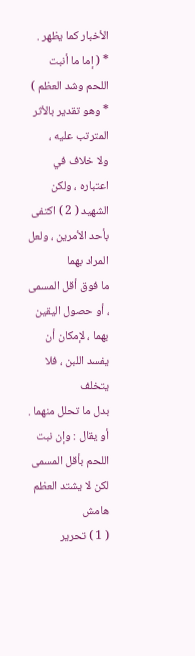الأخبار كما يظهر .
* ( إما ما أنبت اللحم وشد العظم ) * وهو تقدير بالأثر المترتب عليه ،
ولا خلاف في اعتباره ، ولكن الشهيد ( 2 ) اكتفى بأحد الأمرين ، ولعل المراد بهما
ما فوق أقل المسمى ، أو حصول اليقين بهما ، لإمكان أن يفسد اللبن ، فلا يتخلف
بدل ما تحلل منهما . أو يقال : وإن نبت اللحم بأقل المسمى لكن لا يشتد العظم
هامش
( 1 ) تحرير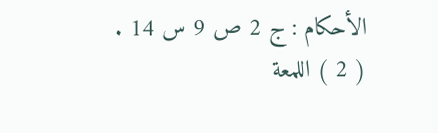الأحكام : ج 2 ص 9 س 14 .
( 2 ) اللمعة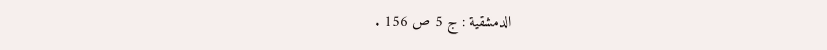الدمشقية : ج 5 ص 156 .